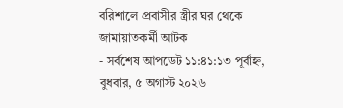বরিশালে প্রবাসীর স্ত্রীর ঘর থেকে জামায়াতকর্মী আটক
- সর্বশেষ আপডেট ১১:৪১:১৩ পূর্বাহ্ন, বুধবার, ৫ অগাস্ট ২০২৬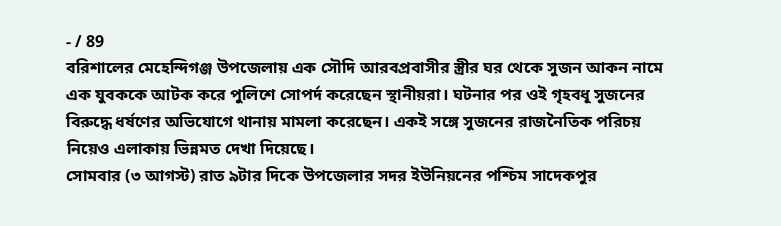- / 89
বরিশালের মেহেন্দিগঞ্জ উপজেলায় এক সৌদি আরবপ্রবাসীর স্ত্রীর ঘর থেকে সুজন আকন নামে এক যুবককে আটক করে পুলিশে সোপর্দ করেছেন স্থানীয়রা। ঘটনার পর ওই গৃহবধূ সুজনের বিরুদ্ধে ধর্ষণের অভিযোগে থানায় মামলা করেছেন। একই সঙ্গে সুজনের রাজনৈতিক পরিচয় নিয়েও এলাকায় ভিন্নমত দেখা দিয়েছে।
সোমবার (৩ আগস্ট) রাত ৯টার দিকে উপজেলার সদর ইউনিয়নের পশ্চিম সাদেকপুর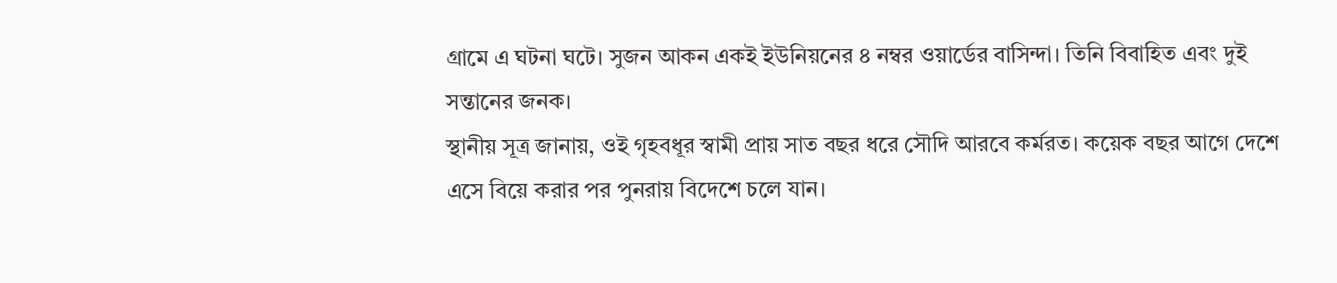গ্রামে এ ঘটনা ঘটে। সুজন আকন একই ইউনিয়নের ৪ নম্বর ওয়ার্ডের বাসিন্দা। তিনি বিবাহিত এবং দুই সন্তানের জনক।
স্থানীয় সূত্র জানায়, ওই গৃহবধূর স্বামী প্রায় সাত বছর ধরে সৌদি আরবে কর্মরত। কয়েক বছর আগে দেশে এসে বিয়ে করার পর পুনরায় বিদেশে চলে যান।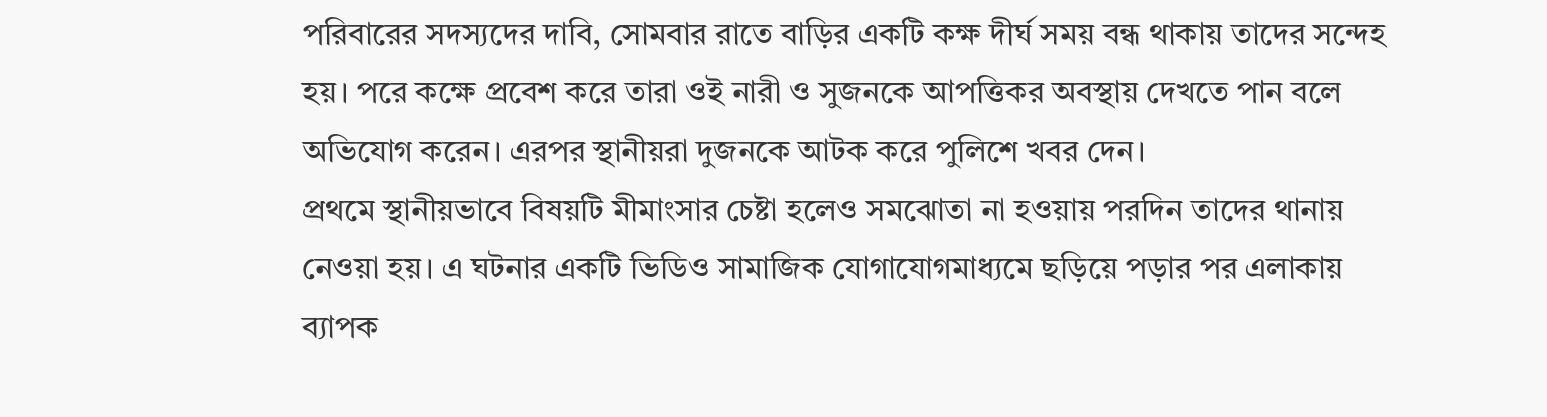পরিবারের সদস্যদের দাবি, সোমবার রাতে বাড়ির একটি কক্ষ দীর্ঘ সময় বন্ধ থাকায় তাদের সন্দেহ হয়। পরে কক্ষে প্রবেশ করে তারা ওই নারী ও সুজনকে আপত্তিকর অবস্থায় দেখতে পান বলে অভিযোগ করেন। এরপর স্থানীয়রা দুজনকে আটক করে পুলিশে খবর দেন।
প্রথমে স্থানীয়ভাবে বিষয়টি মীমাংসার চেষ্টা হলেও সমঝোতা না হওয়ায় পরদিন তাদের থানায় নেওয়া হয়। এ ঘটনার একটি ভিডিও সামাজিক যোগাযোগমাধ্যমে ছড়িয়ে পড়ার পর এলাকায় ব্যাপক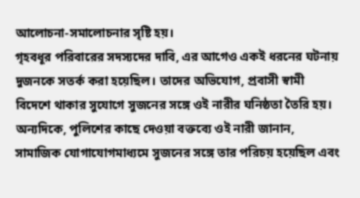আলোচনা-সমালোচনার সৃষ্টি হয়।
গৃহবধূর পরিবারের সদস্যদের দাবি, এর আগেও একই ধরনের ঘটনায় দুজনকে সতর্ক করা হয়েছিল। তাদের অভিযোগ, প্রবাসী স্বামী বিদেশে থাকার সুযোগে সুজনের সঙ্গে ওই নারীর ঘনিষ্ঠতা তৈরি হয়।
অন্যদিকে, পুলিশের কাছে দেওয়া বক্তব্যে ওই নারী জানান, সামাজিক যোগাযোগমাধ্যমে সুজনের সঙ্গে তার পরিচয় হয়েছিল এবং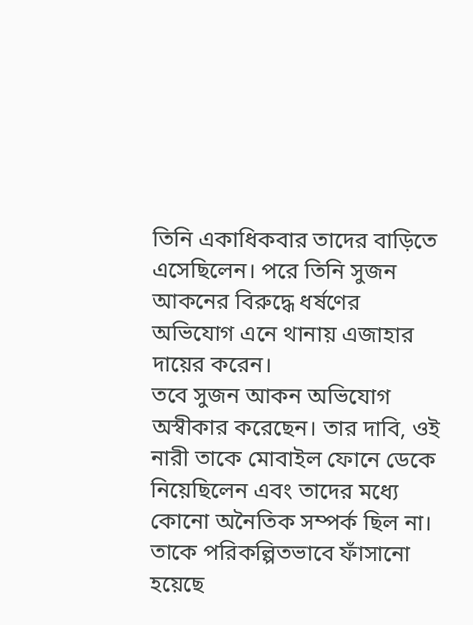তিনি একাধিকবার তাদের বাড়িতে এসেছিলেন। পরে তিনি সুজন আকনের বিরুদ্ধে ধর্ষণের অভিযোগ এনে থানায় এজাহার দায়ের করেন।
তবে সুজন আকন অভিযোগ অস্বীকার করেছেন। তার দাবি, ওই নারী তাকে মোবাইল ফোনে ডেকে নিয়েছিলেন এবং তাদের মধ্যে কোনো অনৈতিক সম্পর্ক ছিল না। তাকে পরিকল্পিতভাবে ফাঁসানো হয়েছে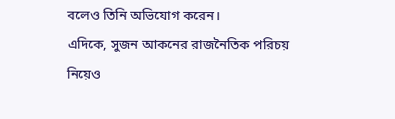বলেও তিনি অভিযোগ করেন।
এদিকে, সুজন আকনের রাজনৈতিক পরিচয় নিয়েও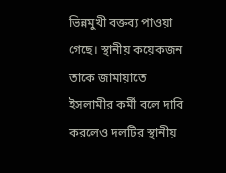ভিন্নমুখী বক্তব্য পাওয়া গেছে। স্থানীয় কয়েকজন তাকে জামায়াতে ইসলামীর কর্মী বলে দাবি করলেও দলটির স্থানীয়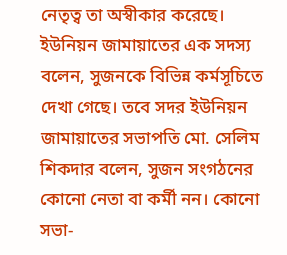নেতৃত্ব তা অস্বীকার করেছে। ইউনিয়ন জামায়াতের এক সদস্য বলেন, সুজনকে বিভিন্ন কর্মসূচিতে দেখা গেছে। তবে সদর ইউনিয়ন জামায়াতের সভাপতি মো. সেলিম শিকদার বলেন, সুজন সংগঠনের কোনো নেতা বা কর্মী নন। কোনো সভা-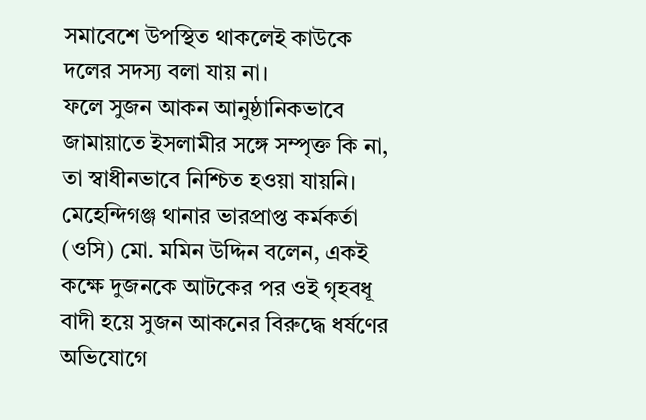সমাবেশে উপস্থিত থাকলেই কাউকে দলের সদস্য বলা যায় না।
ফলে সুজন আকন আনুষ্ঠানিকভাবে জামায়াতে ইসলামীর সঙ্গে সম্পৃক্ত কি না, তা স্বাধীনভাবে নিশ্চিত হওয়া যায়নি।
মেহেন্দিগঞ্জ থানার ভারপ্রাপ্ত কর্মকর্তা (ওসি) মো. মমিন উদ্দিন বলেন, একই কক্ষে দুজনকে আটকের পর ওই গৃহবধূ বাদী হয়ে সুজন আকনের বিরুদ্ধে ধর্ষণের অভিযোগে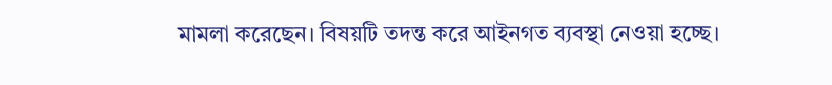মামলা করেছেন। বিষয়টি তদন্ত করে আইনগত ব্যবস্থা নেওয়া হচ্ছে।